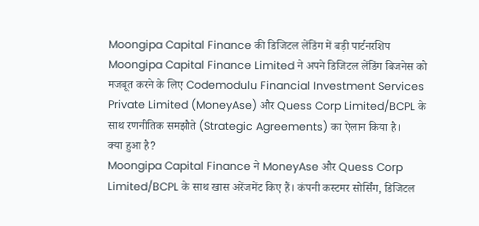Moongipa Capital Finance की डिजिटल लेंडिंग में बड़ी पार्टनरशिप
Moongipa Capital Finance Limited ने अपने डिजिटल लेंडिंग बिजनेस को मजबूत करने के लिए Codemodulu Financial Investment Services Private Limited (MoneyAse) और Quess Corp Limited/BCPL के साथ रणनीतिक समझौते (Strategic Agreements) का ऐलान किया है।
क्या हुआ है?
Moongipa Capital Finance ने MoneyAse और Quess Corp Limited/BCPL के साथ खास अरेंजमेंट किए हैं। कंपनी कस्टमर सोर्सिंग, डिजिटल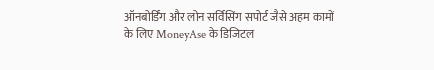ऑनबोर्डिंग और लोन सर्विसिंग सपोर्ट जैसे अहम कामों के लिए MoneyAse के डिजिटल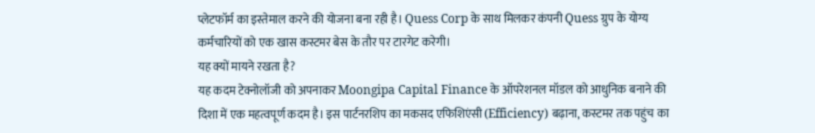प्लेटफॉर्म का इस्तेमाल करने की योजना बना रही है। Quess Corp के साथ मिलकर कंपनी Quess ग्रुप के योग्य कर्मचारियों को एक खास कस्टमर बेस के तौर पर टारगेट करेगी।
यह क्यों मायने रखता है?
यह कदम टेक्नोलॉजी को अपनाकर Moongipa Capital Finance के ऑपरेशनल मॉडल को आधुनिक बनाने की दिशा में एक महत्वपूर्ण कदम है। इस पार्टनरशिप का मकसद एफिशिएंसी (Efficiency) बढ़ाना, कस्टमर तक पहुंच का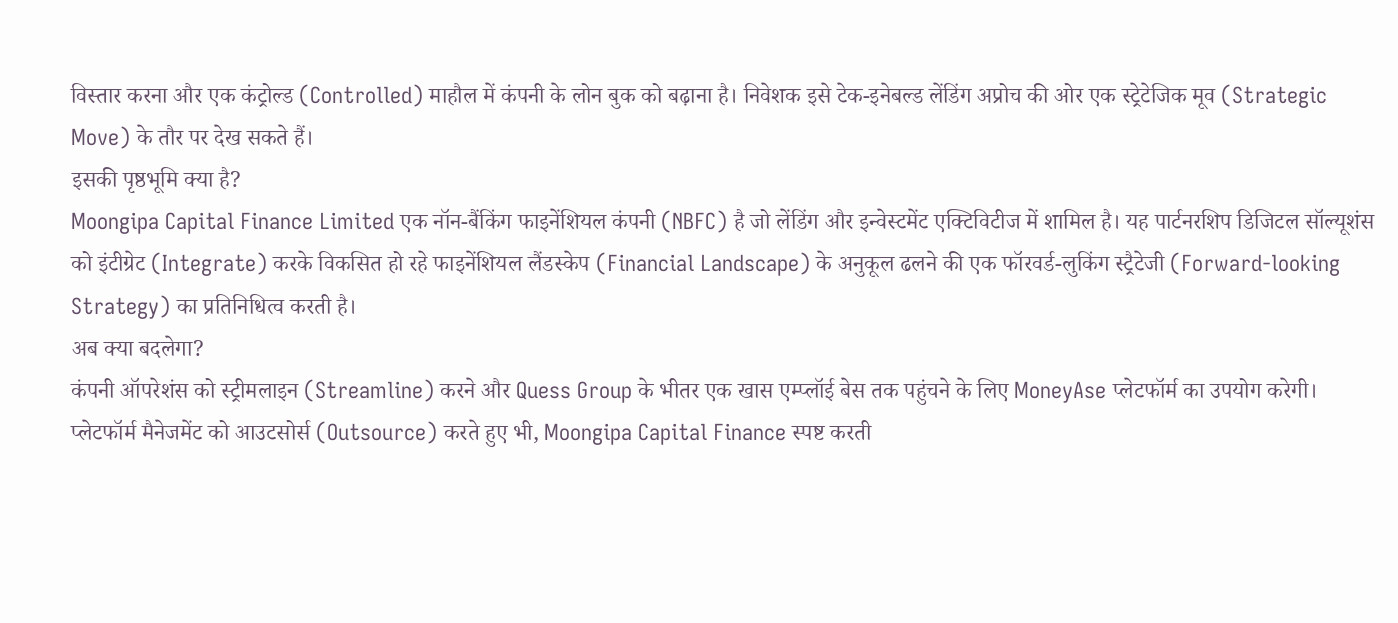विस्तार करना और एक कंट्रोल्ड (Controlled) माहौल में कंपनी के लोन बुक को बढ़ाना है। निवेशक इसे टेक-इनेबल्ड लेंडिंग अप्रोच की ओर एक स्ट्रेटेजिक मूव (Strategic Move) के तौर पर देख सकते हैं।
इसकी पृष्ठभूमि क्या है?
Moongipa Capital Finance Limited एक नॉन-बैंकिंग फाइनेंशियल कंपनी (NBFC) है जो लेंडिंग और इन्वेस्टमेंट एक्टिविटीज में शामिल है। यह पार्टनरशिप डिजिटल सॉल्यूशंस को इंटीग्रेट (Integrate) करके विकसित हो रहे फाइनेंशियल लैंडस्केप (Financial Landscape) के अनुकूल ढलने की एक फॉरवर्ड-लुकिंग स्ट्रैटेजी (Forward-looking Strategy) का प्रतिनिधित्व करती है।
अब क्या बदलेगा?
कंपनी ऑपरेशंस को स्ट्रीमलाइन (Streamline) करने और Quess Group के भीतर एक खास एम्प्लॉई बेस तक पहुंचने के लिए MoneyAse प्लेटफॉर्म का उपयोग करेगी। प्लेटफॉर्म मैनेजमेंट को आउटसोर्स (Outsource) करते हुए भी, Moongipa Capital Finance स्पष्ट करती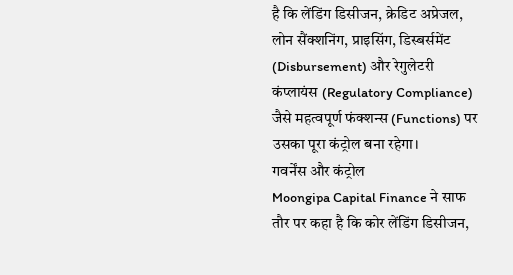है कि लेंडिंग डिसीजन, क्रेडिट अप्रेजल, लोन सैंक्शनिंग, प्राइसिंग, डिस्बर्समेंट (Disbursement) और रेगुलेटरी कंप्लायंस (Regulatory Compliance) जैसे महत्वपूर्ण फंक्शन्स (Functions) पर उसका पूरा कंट्रोल बना रहेगा।
गवर्नेंस और कंट्रोल
Moongipa Capital Finance ने साफ तौर पर कहा है कि कोर लेंडिंग डिसीजन,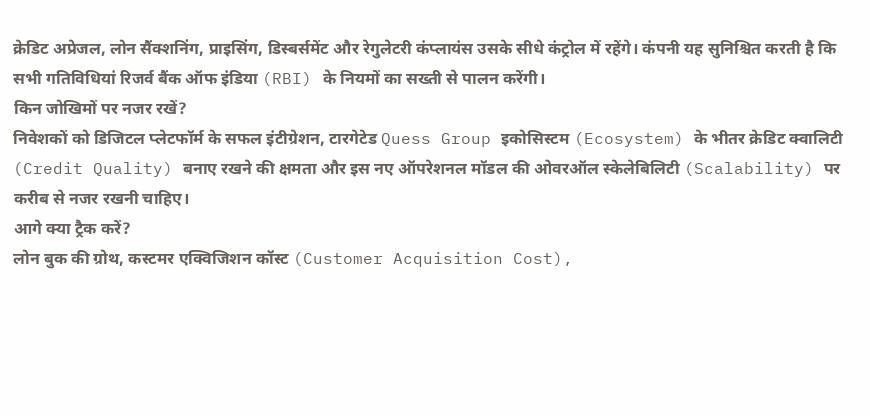क्रेडिट अप्रेजल, लोन सैंक्शनिंग, प्राइसिंग, डिस्बर्समेंट और रेगुलेटरी कंप्लायंस उसके सीधे कंट्रोल में रहेंगे। कंपनी यह सुनिश्चित करती है कि सभी गतिविधियां रिजर्व बैंक ऑफ इंडिया (RBI) के नियमों का सख्ती से पालन करेंगी।
किन जोखिमों पर नजर रखें?
निवेशकों को डिजिटल प्लेटफॉर्म के सफल इंटीग्रेशन, टारगेटेड Quess Group इकोसिस्टम (Ecosystem) के भीतर क्रेडिट क्वालिटी (Credit Quality) बनाए रखने की क्षमता और इस नए ऑपरेशनल मॉडल की ओवरऑल स्केलेबिलिटी (Scalability) पर करीब से नजर रखनी चाहिए।
आगे क्या ट्रैक करें?
लोन बुक की ग्रोथ, कस्टमर एक्विजिशन कॉस्ट (Customer Acquisition Cost),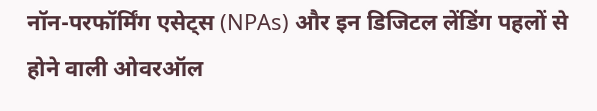नॉन-परफॉर्मिंग एसेट्स (NPAs) और इन डिजिटल लेंडिंग पहलों से होने वाली ओवरऑल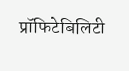प्रॉफिटेबिलिटी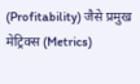(Profitability) जैसे प्रमुख मेट्रिक्स (Metrics)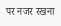पर नजर रखना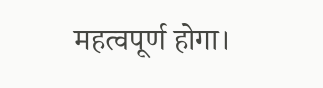महत्वपूर्ण होगा।